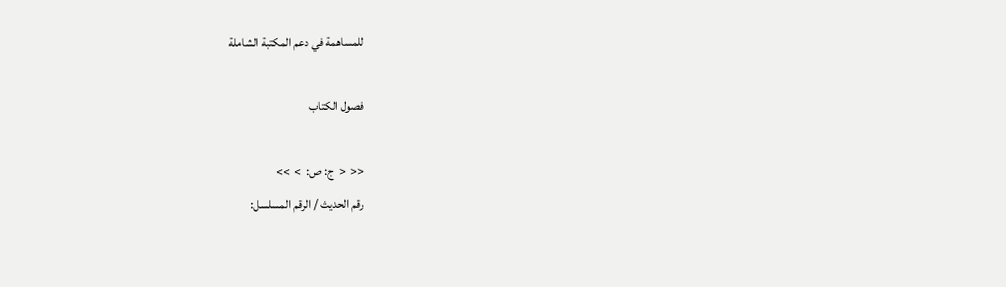للمساهمة في دعم المكتبة الشاملة

فصول الكتاب

<<  <  ج: ص:  >  >>
رقم الحديث / الرقم المسلسل: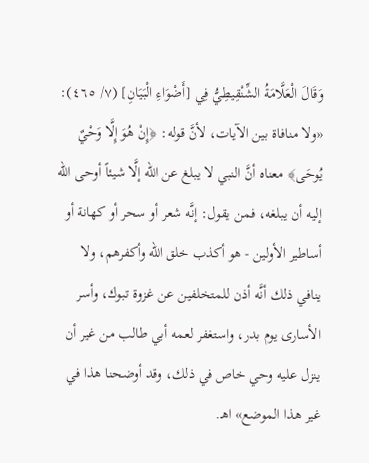وَقَالَ الْعَلَّامَةُ الشِّنْقِيطِيُّ فِي [أَضْوَاءِ الْبَيَانِ] (٧/ ٤٦٥): «ولا منافاة بين الآيات، لأنَّ قوله: ﴿إِنْ هُوَ إِلَّا وَحْيٌ يُوحَى﴾ معناه أنَّ النبي لا يبلغ عن الله إلَّا شيئاً أوحى الله إليه أن يبلغه، فمن يقول: إنَّه شعر أو سحر أو كهانة أو أساطير الأولين - هو أكذب خلق الله وأكفرهم، ولا ينافي ذلك أنَّه أذن للمتخلفين عن غزوة تبوك، وأسر الأسارى يوم بدر، واستغفر لعمه أبي طالب من غير أن ينزل عليه وحي خاص في ذلك، وقد أوضحنا هذا في غير هذا الموضع» اهـ.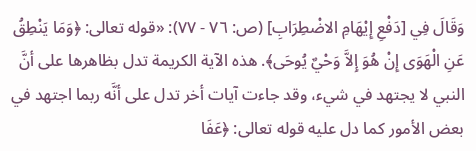وَقَالَ فِي [دَفْعِ إِيْهَامِ الاضْطِرَابِ] (ص: ٧٦ - ٧٧): «قوله تعالى: ﴿وَمَا يَنْطِقُ عَنِ الْهَوَى إِنْ هُوَ إِلاَّ وَحْيٌ يُوحَى﴾. هذه الآية الكريمة تدل بظاهرها على أنَّ النبي لا يجتهد في شيء، وقد جاءت آيات أخر تدل على أنَّه ربما اجتهد في بعض الأمور كما دل عليه قوله تعالى: ﴿عَفَا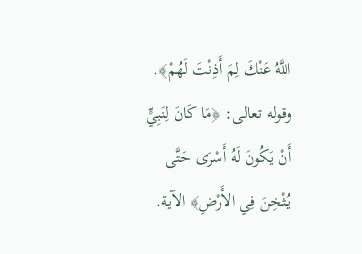اللَّهُ عَنْكَ لِمَ أَذِنْتَ لَهُمْ﴾. وقوله تعالى: ﴿مَا كَانَ لِنَبِيٍّ أَنْ يَكُونَ لَهُ أَسْرَى حَتَّى يُثْخِنَ فِي الأَرْضِ﴾ الآية.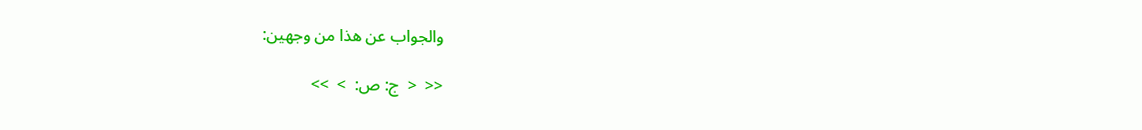والجواب عن هذا من وجهين:

<<  <  ج: ص:  >  >>